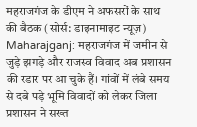महराजगंज के डीएम ने अफसरों के साथ की बैठक (सोर्स: डाइनामाइट न्यूज़)
Maharajganj: महराजगंज में जमीन से जुड़े झगड़े और राजस्व विवाद अब प्रशासन की रडार पर आ चुके हैं। गांवों में लंबे समय से दबे पड़े भूमि विवादों को लेकर जिला प्रशासन ने सख्त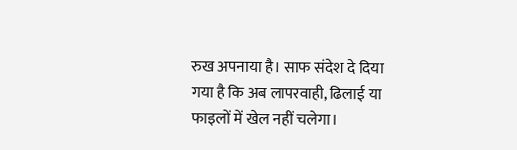रुख अपनाया है। साफ संदेश दे दिया गया है कि अब लापरवाही, ढिलाई या फाइलों में खेल नहीं चलेगा।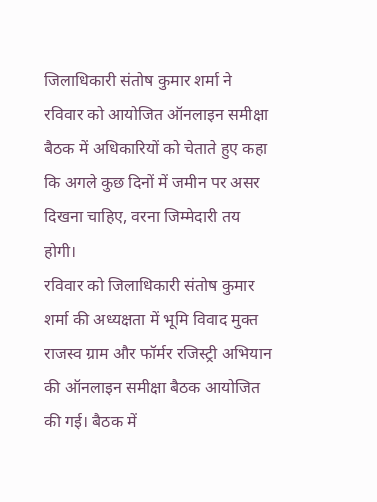जिलाधिकारी संतोष कुमार शर्मा ने रविवार को आयोजित ऑनलाइन समीक्षा बैठक में अधिकारियों को चेताते हुए कहा कि अगले कुछ दिनों में जमीन पर असर दिखना चाहिए, वरना जिम्मेदारी तय होगी।
रविवार को जिलाधिकारी संतोष कुमार शर्मा की अध्यक्षता में भूमि विवाद मुक्त राजस्व ग्राम और फॉर्मर रजिस्ट्री अभियान की ऑनलाइन समीक्षा बैठक आयोजित की गई। बैठक में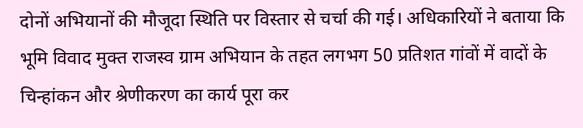दोनों अभियानों की मौजूदा स्थिति पर विस्तार से चर्चा की गई। अधिकारियों ने बताया कि भूमि विवाद मुक्त राजस्व ग्राम अभियान के तहत लगभग 50 प्रतिशत गांवों में वादों के चिन्हांकन और श्रेणीकरण का कार्य पूरा कर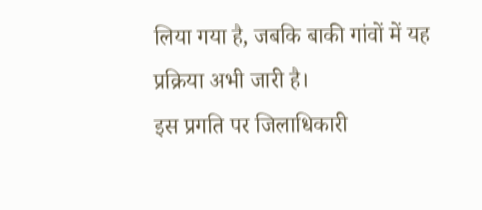लिया गया है, जबकि बाकी गांवों में यह प्रक्रिया अभी जारी है।
इस प्रगति पर जिलाधिकारी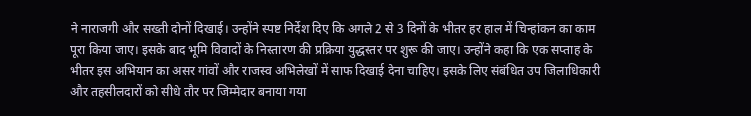ने नाराजगी और सख्ती दोनों दिखाई। उन्होंने स्पष्ट निर्देश दिए कि अगले 2 से 3 दिनों के भीतर हर हाल में चिन्हांकन का काम पूरा किया जाए। इसके बाद भूमि विवादों के निस्तारण की प्रक्रिया युद्धस्तर पर शुरू की जाए। उन्होंने कहा कि एक सप्ताह के भीतर इस अभियान का असर गांवों और राजस्व अभिलेखों में साफ दिखाई देना चाहिए। इसके लिए संबंधित उप जिलाधिकारी और तहसीलदारों को सीधे तौर पर जिम्मेदार बनाया गया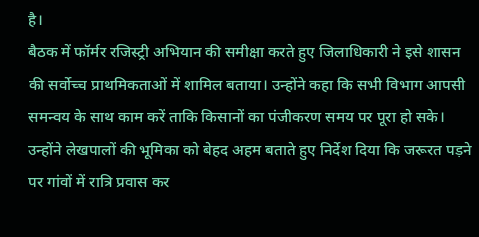है।
बैठक में फॉर्मर रजिस्ट्री अभियान की समीक्षा करते हुए जिलाधिकारी ने इसे शासन की सर्वोच्च प्राथमिकताओं में शामिल बताया। उन्होंने कहा कि सभी विभाग आपसी समन्वय के साथ काम करें ताकि किसानों का पंजीकरण समय पर पूरा हो सके। उन्होंने लेखपालों की भूमिका को बेहद अहम बताते हुए निर्देश दिया कि जरूरत पड़ने पर गांवों में रात्रि प्रवास कर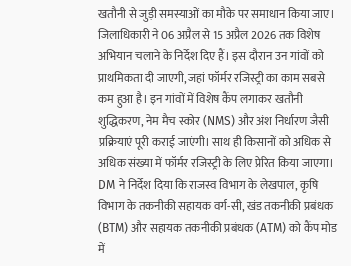खतौनी से जुड़ी समस्याओं का मौके पर समाधान किया जाए।
जिलाधिकारी ने 06 अप्रैल से 15 अप्रैल 2026 तक विशेष अभियान चलाने के निर्देश दिए हैं। इस दौरान उन गांवों को प्राथमिकता दी जाएगी, जहां फॉर्मर रजिस्ट्री का काम सबसे कम हुआ है। इन गांवों में विशेष कैंप लगाकर खतौनी शुद्धिकरण, नेम मैच स्कोर (NMS) और अंश निर्धारण जैसी प्रक्रियाएं पूरी कराई जाएंगी। साथ ही किसानों को अधिक से अधिक संख्या में फॉर्मर रजिस्ट्री के लिए प्रेरित किया जाएगा।
DM ने निर्देश दिया कि राजस्व विभाग के लेखपाल, कृषि विभाग के तकनीकी सहायक वर्ग-सी, खंड तकनीकी प्रबंधक (BTM) और सहायक तकनीकी प्रबंधक (ATM) को कैंप मोड में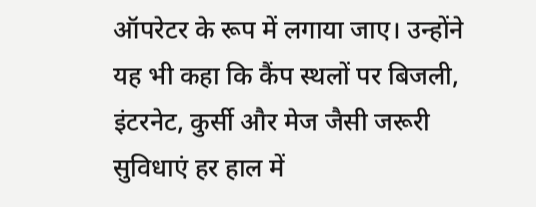ऑपरेटर के रूप में लगाया जाए। उन्होंने यह भी कहा कि कैंप स्थलों पर बिजली, इंटरनेट, कुर्सी और मेज जैसी जरूरी सुविधाएं हर हाल में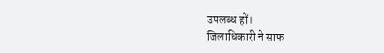उपलब्ध हों।
जिलाधिकारी ने साफ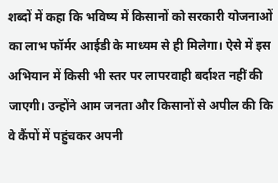शब्दों में कहा कि भविष्य में किसानों को सरकारी योजनाओं का लाभ फॉर्मर आईडी के माध्यम से ही मिलेगा। ऐसे में इस अभियान में किसी भी स्तर पर लापरवाही बर्दाश्त नहीं की जाएगी। उन्होंने आम जनता और किसानों से अपील की कि वे कैंपों में पहुंचकर अपनी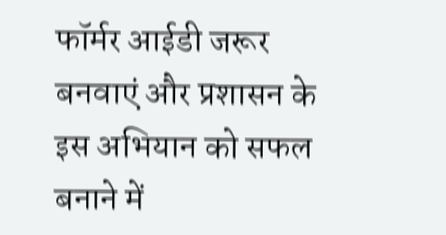फॉर्मर आईडी जरूर बनवाएं और प्रशासन के इस अभियान को सफल बनाने में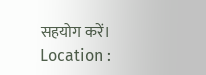सहयोग करें।
Location :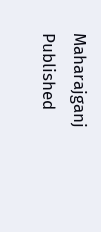Maharajganj
Published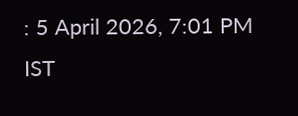: 5 April 2026, 7:01 PM IST